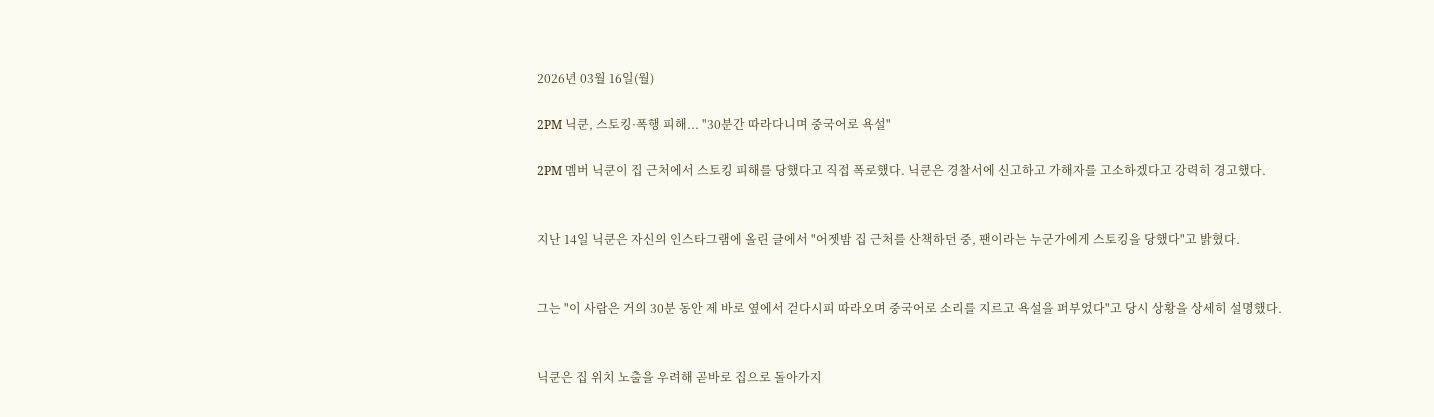2026년 03월 16일(월)

2PM 닉쿤, 스토킹·폭행 피해... "30분간 따라다니며 중국어로 욕설"

2PM 멤버 닉쿤이 집 근처에서 스토킹 피해를 당했다고 직접 폭로했다. 닉쿤은 경찰서에 신고하고 가해자를 고소하겠다고 강력히 경고했다.


지난 14일 닉쿤은 자신의 인스타그램에 올린 글에서 "어젯밤 집 근처를 산책하던 중, 팬이라는 누군가에게 스토킹을 당했다"고 밝혔다.


그는 "이 사람은 거의 30분 동안 제 바로 옆에서 걷다시피 따라오며 중국어로 소리를 지르고 욕설을 퍼부었다"고 당시 상황을 상세히 설명했다.


닉쿤은 집 위치 노출을 우려해 곧바로 집으로 돌아가지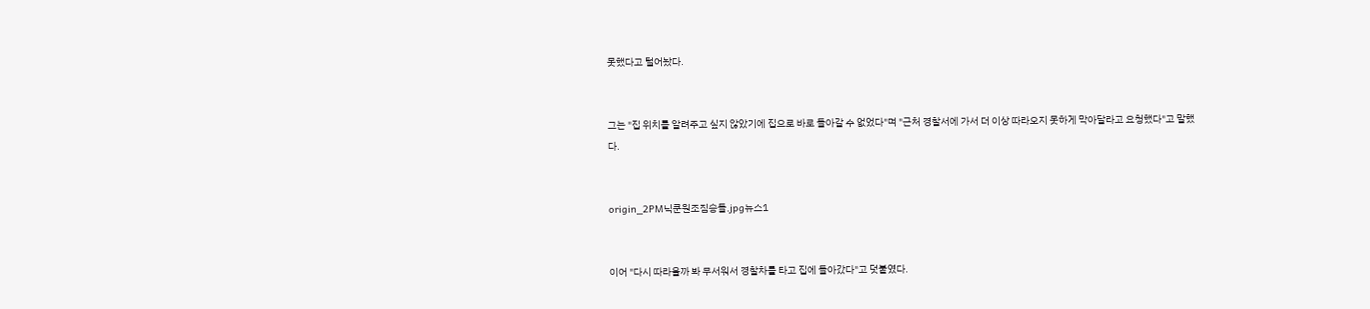못했다고 털어놨다.


그는 "집 위치를 알려주고 싶지 않았기에 집으로 바로 돌아갈 수 없었다"며 "근처 경찰서에 가서 더 이상 따라오지 못하게 막아달라고 요청했다"고 말했다.


origin_2PM닉쿤원조짐승돌.jpg뉴스1


이어 "다시 따라올까 봐 무서워서 경찰차를 타고 집에 돌아갔다"고 덧붙였다.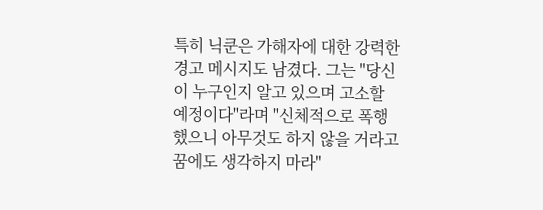특히 닉쿤은 가해자에 대한 강력한 경고 메시지도 남겼다. 그는 "당신이 누구인지 알고 있으며 고소할 예정이다"라며 "신체적으로 폭행했으니 아무것도 하지 않을 거라고 꿈에도 생각하지 마라"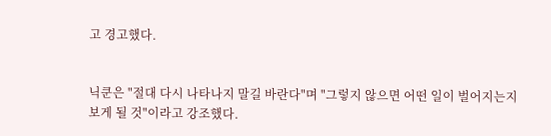고 경고했다.


닉쿤은 "절대 다시 나타나지 말길 바란다"며 "그렇지 않으면 어떤 일이 벌어지는지 보게 될 것"이라고 강조했다.